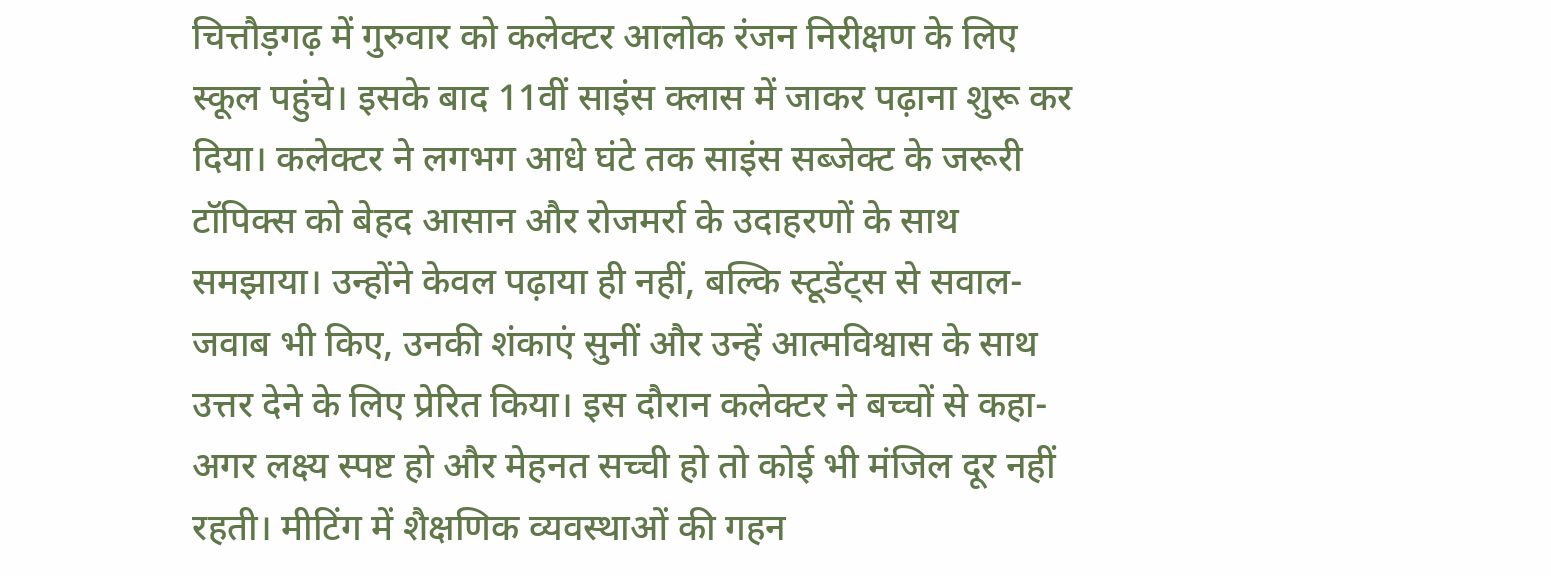चित्तौड़गढ़ में गुरुवार को कलेक्टर आलोक रंजन निरीक्षण के लिए स्कूल पहुंचे। इसके बाद 11वीं साइंस क्लास में जाकर पढ़ाना शुरू कर दिया। कलेक्टर ने लगभग आधे घंटे तक साइंस सब्जेक्ट के जरूरी टॉपिक्स को बेहद आसान और रोजमर्रा के उदाहरणों के साथ समझाया। उन्होंने केवल पढ़ाया ही नहीं, बल्कि स्टूडेंट्स से सवाल-जवाब भी किए, उनकी शंकाएं सुनीं और उन्हें आत्मविश्वास के साथ उत्तर देने के लिए प्रेरित किया। इस दौरान कलेक्टर ने बच्चों से कहा- अगर लक्ष्य स्पष्ट हो और मेहनत सच्ची हो तो कोई भी मंजिल दूर नहीं रहती। मीटिंग में शैक्षणिक व्यवस्थाओं की गहन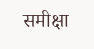समीक्षा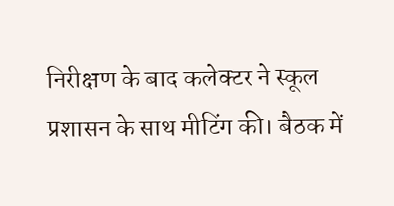निरीक्षण के बाद कलेक्टर ने स्कूल प्रशासन के साथ मीटिंग की। बैठक में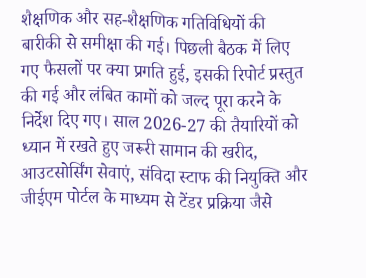शैक्षणिक और सह-शैक्षणिक गतिविधियों की बारीकी से समीक्षा की गई। पिछली बैठक में लिए गए फैसलों पर क्या प्रगति हुई, इसकी रिपोर्ट प्रस्तुत की गई और लंबित कामों को जल्द पूरा करने के निर्देश दिए गए। साल 2026-27 की तैयारियों को ध्यान में रखते हुए जरूरी सामान की खरीद, आउटसोर्सिंग सेवाएं, संविदा स्टाफ की नियुक्ति और जीईएम पोर्टल के माध्यम से टेंडर प्रक्रिया जैसे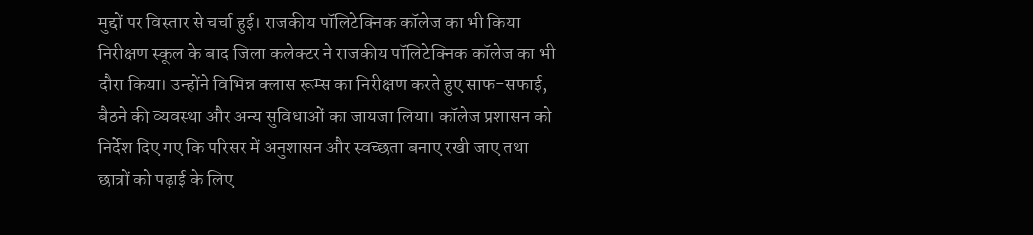मुद्दों पर विस्तार से चर्चा हुई। राजकीय पॉलिटेक्निक कॉलेज का भी किया निरीक्षण स्कूल के बाद जिला कलेक्टर ने राजकीय पॉलिटेक्निक कॉलेज का भी दौरा किया। उन्होंने विभिन्न क्लास रूम्स का निरीक्षण करते हुए साफ-सफाई, बैठने की व्यवस्था और अन्य सुविधाओं का जायजा लिया। कॉलेज प्रशासन को निर्देश दिए गए कि परिसर में अनुशासन और स्वच्छता बनाए रखी जाए तथा छात्रों को पढ़ाई के लिए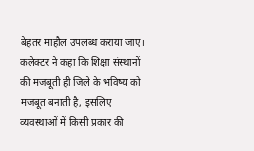बेहतर माहौल उपलब्ध कराया जाए। कलेक्टर ने कहा कि शिक्षा संस्थानों की मजबूती ही जिले के भविष्य को मजबूत बनाती है, इसलिए व्यवस्थाओं में किसी प्रकार की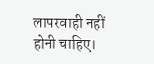लापरवाही नहीं होनी चाहिए।